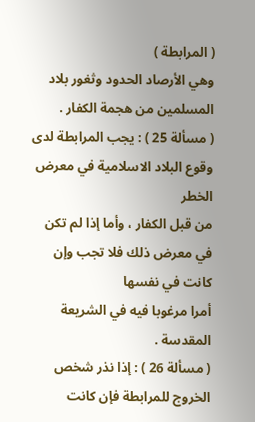( المرابطة )
وهي الأرصاد الحدود وثغور بلاد المسلمين من هجمة الكفار .
( مسألة 25 ) : يجب المرابطة لدى وقوع البلاد الاسلامية في معرض الخطر
من قبل الكفار ، وأما إذا لم تكن في معرض ذلك فلا تجب وإن كانت في نفسها
أمرا مرغوبا فيه في الشريعة المقدسة .
( مسألة 26 ) : إذا نذر شخص الخروج للمرابطة فإن كانت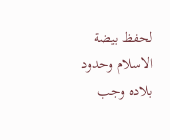لحفظ بيضة
الاسلام وحدود بلاده وجب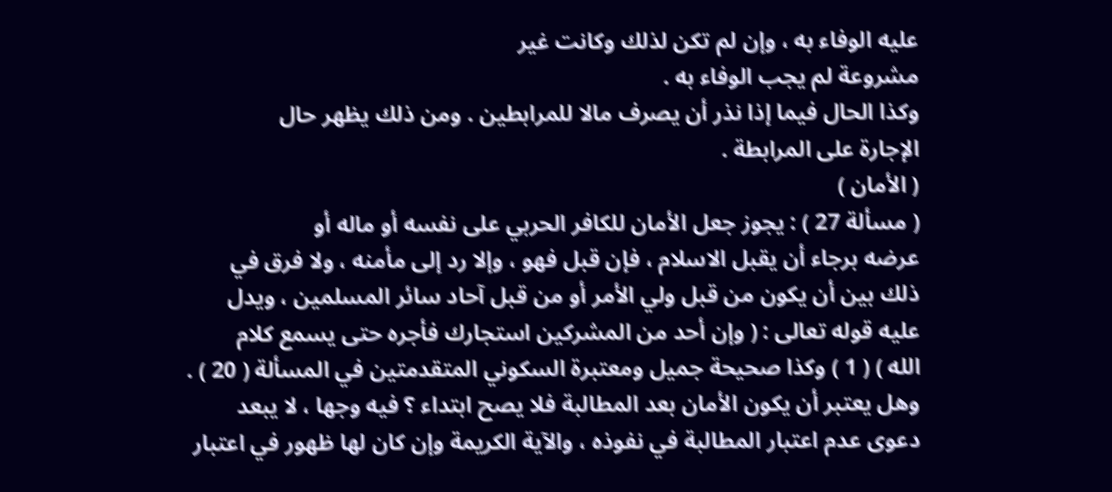عليه الوفاء به ، وإن لم تكن لذلك وكانت غير
مشروعة لم يجب الوفاء به .
وكذا الحال فيما إذا نذر أن يصرف مالا للمرابطين . ومن ذلك يظهر حال
الإجارة على المرابطة .
( الأمان )
( مسألة 27 ) : يجوز جعل الأمان للكافر الحربي على نفسه أو ماله أو
عرضه برجاء أن يقبل الاسلام ، فإن قبل فهو ، وإلا رد إلى مأمنه ، ولا فرق في
ذلك بين أن يكون من قبل ولي الأمر أو من قبل آحاد سائر المسلمين ، ويدل
عليه قوله تعالى : ( وإن أحد من المشركين استجارك فأجره حتى يسمع كلام
الله ) ( 1 ) وكذا صحيحة جميل ومعتبرة السكوني المتقدمتين في المسألة ( 20 ) .
وهل يعتبر أن يكون الأمان بعد المطالبة فلا يصح ابتداء ؟ فيه وجها ، لا يبعد
دعوى عدم اعتبار المطالبة في نفوذه ، والآية الكريمة وإن كان لها ظهور في اعتبار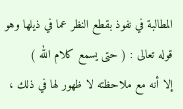المطالبة في نفوذ بقطع النظر عما في ذيلها وهو قوله تعالى : ( حتى يسمع كلام الله )
إلا أنه مع ملاحظته لا ظهور لها في ذلك ،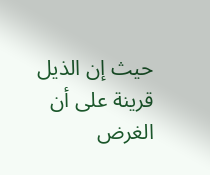حيث إن الذيل قرينة على أن الغرض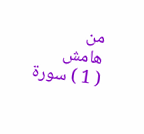من
هامش
( 1 ) سورة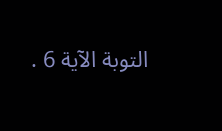التوبة الآية 6 .